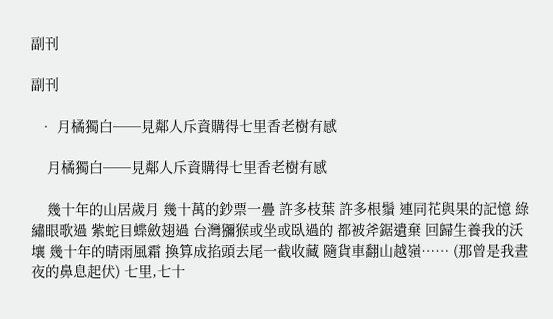副刊

副刊

  • 月橘獨白──見鄰人斥資購得七里香老樹有感

    月橘獨白──見鄰人斥資購得七里香老樹有感

    幾十年的山居歲月 幾十萬的鈔票一疊 許多枝葉 許多根鬚 連同花與果的記憶 綠繡眼歌過 紫蛇目蝶斂翅過 台灣獼猴或坐或臥過的 都被斧鋸遺棄 回歸生養我的沃壤 幾十年的晴雨風霜 換算成掐頭去尾一截收藏 隨貨車翻山越嶺…… (那曾是我晝夜的鼻息起伏) 七里,七十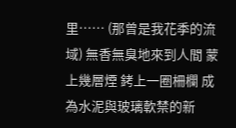里…… (那曾是我花季的流域) 無香無臭地來到人間 蒙上幾層煙 銬上一圈柵欄 成為水泥與玻璃軟禁的新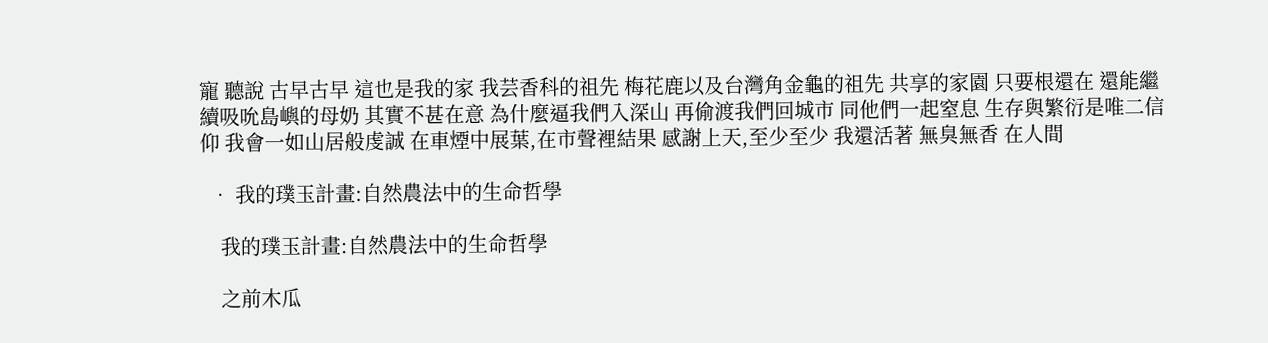寵 聽說 古早古早 這也是我的家 我芸香科的祖先 梅花鹿以及台灣角金龜的祖先 共享的家園 只要根還在 還能繼續吸吮島嶼的母奶 其實不甚在意 為什麼逼我們入深山 再偷渡我們回城市 同他們一起窒息 生存與繁衍是唯二信仰 我會一如山居般虔誠 在車煙中展葉,在市聲裡結果 感謝上天,至少至少 我還活著 無臭無香 在人間

  • 我的璞玉計畫:自然農法中的生命哲學

    我的璞玉計畫:自然農法中的生命哲學

    之前木瓜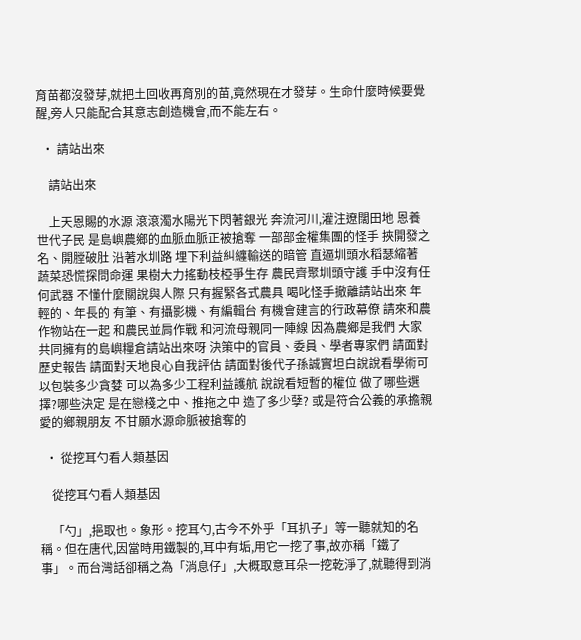育苗都沒發芽,就把土回收再育別的苗,竟然現在才發芽。生命什麼時候要覺醒,旁人只能配合其意志創造機會,而不能左右。

  • 請站出來

    請站出來

    上天恩賜的水源 滾滾濁水陽光下閃著銀光 奔流河川,灌注遼闊田地 恩養世代子民 是島嶼農鄉的血脈血脈正被搶奪 一部部金權集團的怪手 挾開發之名、開膛破肚 沿著水圳路 埋下利益糾纏輸送的暗管 直逼圳頭水稻瑟縮著 蔬菜恐慌探問命運 果樹大力搖動枝椏爭生存 農民齊聚圳頭守護 手中沒有任何武器 不懂什麼關說與人際 只有握緊各式農具 喝叱怪手撤離請站出來 年輕的、年長的 有筆、有攝影機、有編輯台 有機會建言的行政幕僚 請來和農作物站在一起 和農民並肩作戰 和河流母親同一陣線 因為農鄉是我們 大家共同擁有的島嶼糧倉請站出來呀 決策中的官員、委員、學者專家們 請面對歷史報告 請面對天地良心自我評估 請面對後代子孫誠實坦白說說看學術可以包裝多少貪婪 可以為多少工程利益護航 說說看短暫的權位 做了哪些選擇?哪些決定 是在戀棧之中、推拖之中 造了多少孽? 或是符合公義的承擔親愛的鄉親朋友 不甘願水源命脈被搶奪的

  • 從挖耳勺看人類基因

    從挖耳勺看人類基因

    「勺」,挹取也。象形。挖耳勺,古今不外乎「耳扒子」等一聽就知的名稱。但在唐代,因當時用鐵製的,耳中有垢,用它一挖了事,故亦稱「鐵了事」。而台灣話卻稱之為「消息仔」,大概取意耳朵一挖乾淨了,就聽得到消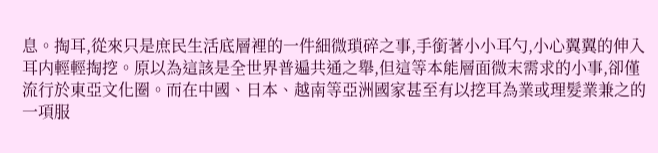息。掏耳,從來只是庶民生活底層裡的一件細微瑣碎之事,手銜著小小耳勺,小心翼翼的伸入耳内輕輕掏挖。原以為這該是全世界普遍共通之舉,但這等本能層面微末需求的小事,卻僅流行於東亞文化圈。而在中國、日本、越南等亞洲國家甚至有以挖耳為業或理髮業兼之的一項服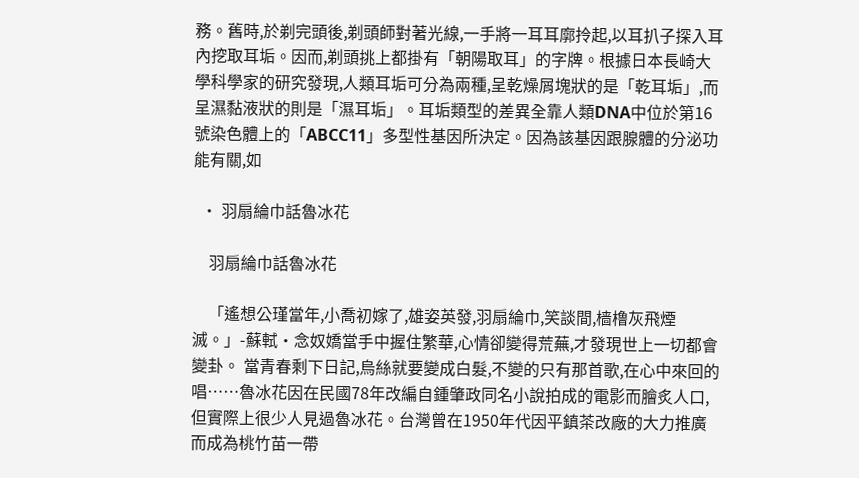務。舊時,於剃完頭後,剃頭師對著光線,一手將一耳耳廓拎起,以耳扒子探入耳內挖取耳垢。因而,剃頭挑上都掛有「朝陽取耳」的字牌。根據日本長崎大學科學家的研究發現,人類耳垢可分為兩種,呈乾燥屑塊狀的是「乾耳垢」,而呈濕黏液狀的則是「濕耳垢」。耳垢類型的差異全靠人類DNA中位於第16號染色體上的「ABCC11」多型性基因所決定。因為該基因跟腺體的分泌功能有關,如

  • 羽扇綸巾話魯冰花

    羽扇綸巾話魯冰花

    「遙想公瑾當年,小喬初嫁了,雄姿英發,羽扇綸巾,笑談間,樯橹灰飛煙滅。」-蘇軾‧念奴嬌當手中握住繁華,心情卻變得荒蕪,才發現世上一切都會變卦。 當青春剩下日記,烏絲就要變成白髮,不變的只有那首歌,在心中來回的唱……魯冰花因在民國78年改編自鍾肇政同名小說拍成的電影而膾炙人口,但實際上很少人見過魯冰花。台灣曾在1950年代因平鎮茶改廠的大力推廣而成為桃竹苗一帶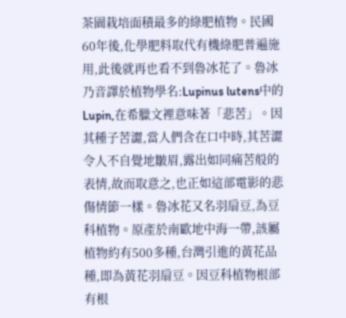茶園栽培面積最多的綠肥植物。民國60年後,化學肥料取代有機綠肥普遍施用,此後就再也看不到魯冰花了。魯冰乃音譯於植物學名:Lupinus lutens中的Lupin,在希臘文裡意味著「悲苦」。因其種子苦澀,當人們含在口中時,其苦澀令人不自覺地皺眉,露出如同痛苦般的表情,故而取意之,也正如這部電影的悲傷情節一樣。魯冰花又名羽扇豆,為豆科植物。原產於南歐地中海一帶,該屬植物約有500多種,台灣引進的黃花品種,即為黃花羽扇豆。因豆科植物根部有根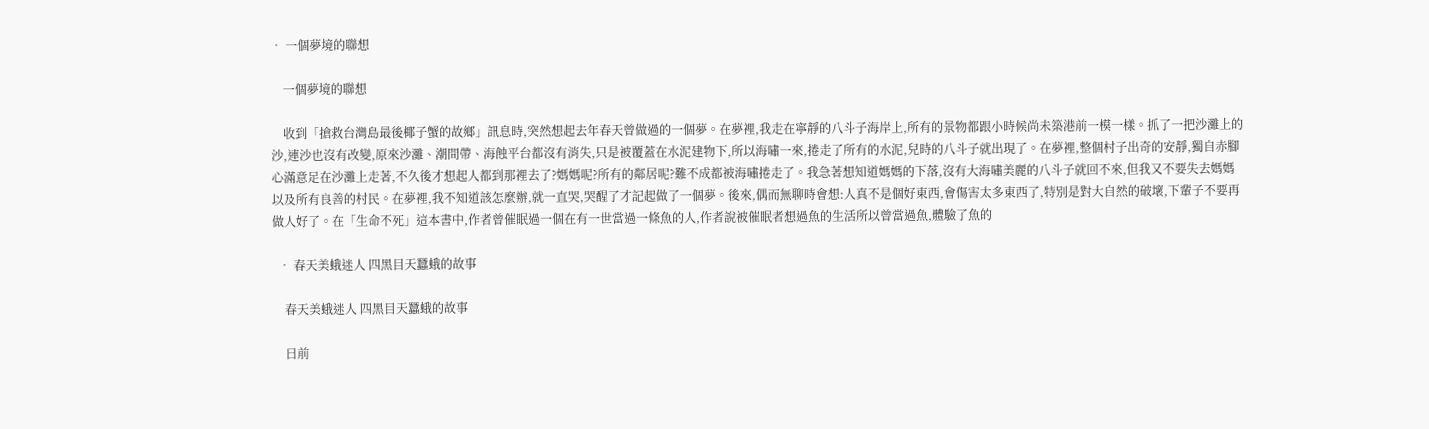• 一個夢境的聯想

    一個夢境的聯想

    收到「搶救台灣島最後椰子蟹的故鄉」訊息時,突然想起去年春天曾做過的一個夢。在夢裡,我走在寧靜的八斗子海岸上,所有的景物都跟小時候尚未築港前一模一樣。抓了一把沙灘上的沙,連沙也沒有改變,原來沙灘、潮間帶、海蝕平台都沒有消失,只是被覆蓋在水泥建物下,所以海嘯一來,捲走了所有的水泥,兒時的八斗子就出現了。在夢裡,整個村子出奇的安靜,獨自赤腳心滿意足在沙灘上走著,不久後才想起人都到那裡去了?媽媽呢?所有的鄰居呢?難不成都被海嘯捲走了。我急著想知道媽媽的下落,沒有大海嘯美麗的八斗子就回不來,但我又不要失去媽媽以及所有良善的村民。在夢裡,我不知道該怎麼辦,就一直哭,哭醒了才記起做了一個夢。後來,偶而無聊時會想:人真不是個好東西,會傷害太多東西了,特別是對大自然的破壞,下輩子不要再做人好了。在「生命不死」這本書中,作者曾催眠過一個在有一世當過一條魚的人,作者說被催眠者想過魚的生活所以曾當過魚,體驗了魚的

  • 春天美蛾迷人 四黑目天蠶蛾的故事

    春天美蛾迷人 四黑目天蠶蛾的故事

    日前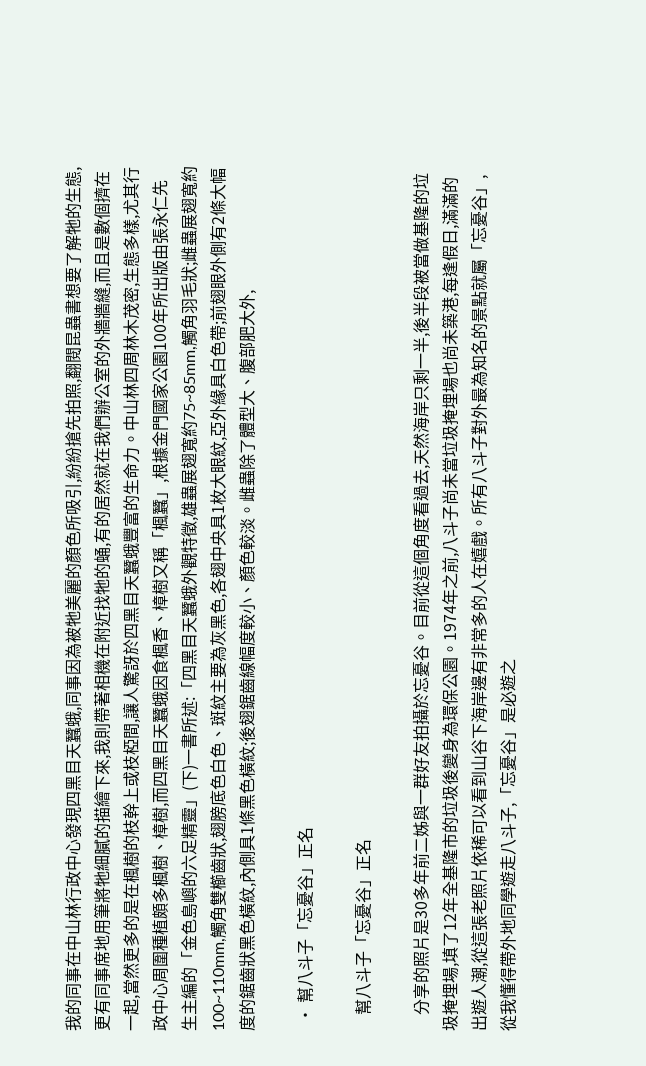我的同事在中山林行政中心發現四黑目天蠶蛾,同事因為被牠美麗的顏色所吸引,紛紛搶先拍照,翻閱昆蟲書想要了解牠的生態,更有同事席地用筆將牠細膩的描繪下來,我則帶著相機在附近找牠的蛹,有的居然就在我們辦公室的外牆牆縫,而且是數個擠在一起,當然更多的是在楓樹的枝幹上或枝椏間,讓人驚訝於四黑目天蠶蛾豐富的生命力。中山林四周林木茂密,生態多樣,尤其行政中心周圍種植頗多楓樹、樟樹,而四黑目天蠶蛾因食楓香、樟樹又稱「楓蠶」,根據金門國家公園100年所出版由張永仁先生主編的「金色島嶼的六足精靈」(下)一書所述:「四黑目天蠶蛾外觀特徵,雄蟲展翅寬約75~85mm,觸角羽毛狀;雌蟲展翅寬約100~110mm,觸角雙櫛齒狀,翅膀底色白色、斑紋主要為灰黑色,各翅中央具1枚大眼紋,亞外緣具白色帶;前翅眼外側有2條大幅度的鋸齒狀黑色橫紋,內側具1條黑色橫紋;後翅鋸齒線幅度較小、顏色較淡。雌蟲除了體型大、腹部肥大外,

  • 幫八斗子「忘憂谷」正名

    幫八斗子「忘憂谷」正名

    分享的照片是30多年前二姊與一群好友拍攝於忘憂谷。目前從這個角度看過去,天然海岸只剩一半,後半段被當做基隆的垃圾掩埋場,填了12年全基隆市的垃圾後變身為環保公園。1974年之前,八斗子尚未當垃圾掩埋場也尚未築港,每逢假日,滿滿的出遊人潮,從這張老照片依稀可以看到山谷下海岸邊有非常多的人在嬉戲。所有八斗子對外最為知名的景點就屬「忘憂谷」,從我懂得帶外地同學遊走八斗子,「忘憂谷」是必遊之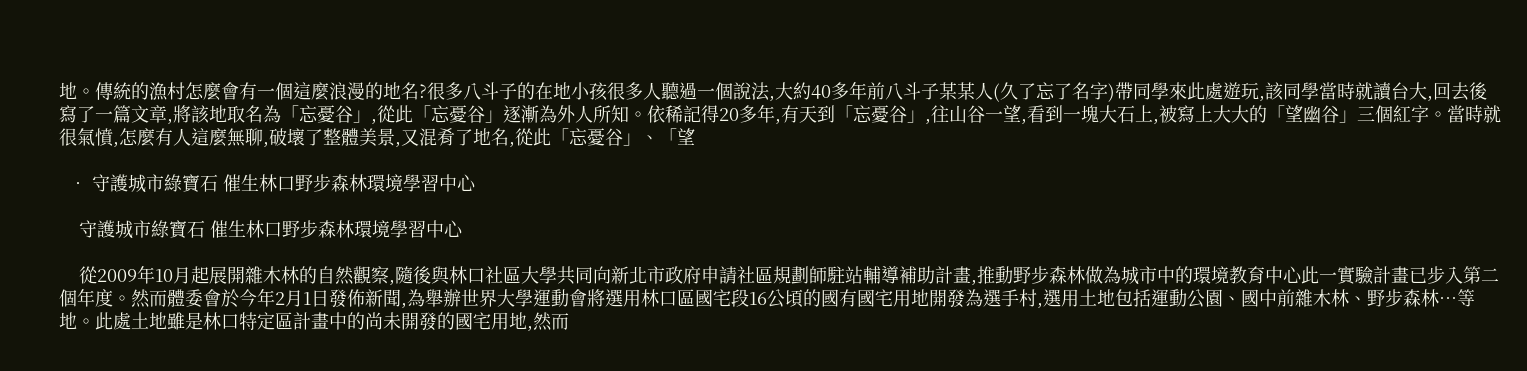地。傳統的漁村怎麼會有一個這麼浪漫的地名?很多八斗子的在地小孩很多人聽過一個說法,大約40多年前八斗子某某人(久了忘了名字)帶同學來此處遊玩,該同學當時就讀台大,回去後寫了一篇文章,將該地取名為「忘憂谷」,從此「忘憂谷」逐漸為外人所知。依稀記得20多年,有天到「忘憂谷」,往山谷一望,看到一塊大石上,被寫上大大的「望幽谷」三個紅字。當時就很氣憤,怎麼有人這麼無聊,破壞了整體美景,又混肴了地名,從此「忘憂谷」、「望

  • 守護城市綠寶石 催生林口野步森林環境學習中心

    守護城市綠寶石 催生林口野步森林環境學習中心

    從2009年10月起展開雜木林的自然觀察,隨後與林口社區大學共同向新北市政府申請社區規劃師駐站輔導補助計畫,推動野步森林做為城市中的環境教育中心此一實驗計畫已步入第二個年度。然而體委會於今年2月1日發佈新聞,為舉辦世界大學運動會將選用林口區國宅段16公頃的國有國宅用地開發為選手村,選用土地包括運動公園、國中前雜木林、野步森林…等地。此處土地雖是林口特定區計畫中的尚未開發的國宅用地,然而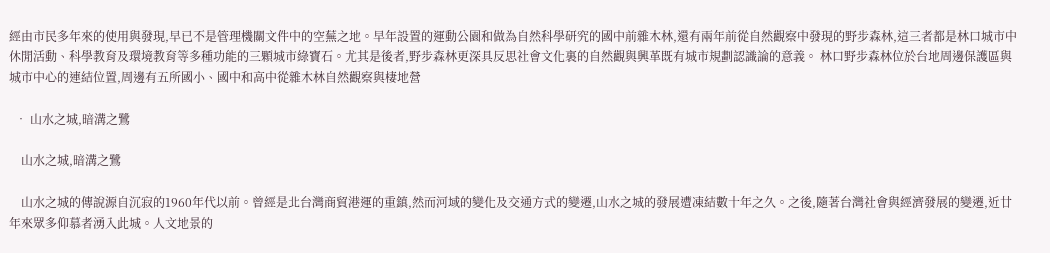經由市民多年來的使用與發現,早已不是管理機關文件中的空蕪之地。早年設置的運動公園和做為自然科學研究的國中前雜木林,還有兩年前從自然觀察中發現的野步森林,這三者都是林口城市中休閒活動、科學教育及環境教育等多種功能的三顆城市綠寶石。尤其是後者,野步森林更深具反思社會文化裏的自然觀與興革既有城市規劃認識論的意義。 林口野步森林位於台地周邊保護區與城市中心的連結位置,周邊有五所國小、國中和高中從雜木林自然觀察與棲地營

  • 山水之城,暗溝之鷺

    山水之城,暗溝之鷺

    山水之城的傳說源自沉寂的1960年代以前。曾經是北台灣商貿港運的重鎮,然而河域的變化及交通方式的變遷,山水之城的發展遭凍結數十年之久。之後,隨著台灣社會與經濟發展的變遷,近廿年來眾多仰慕者湧入此城。人文地景的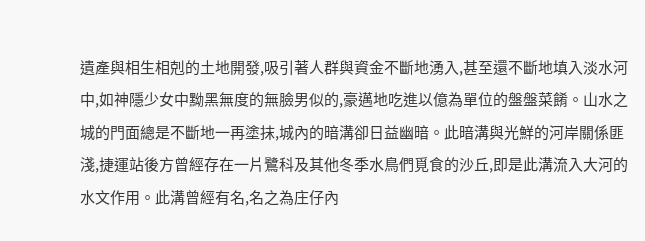遺產與相生相剋的土地開發,吸引著人群與資金不斷地湧入,甚至還不斷地填入淡水河中,如神隱少女中黝黑無度的無臉男似的,豪邁地吃進以億為單位的盤盤菜餚。山水之城的門面總是不斷地一再塗抹,城內的暗溝卻日益幽暗。此暗溝與光鮮的河岸關係匪淺,捷運站後方曾經存在一片鷺科及其他冬季水鳥們覓食的沙丘,即是此溝流入大河的水文作用。此溝曾經有名,名之為庄仔內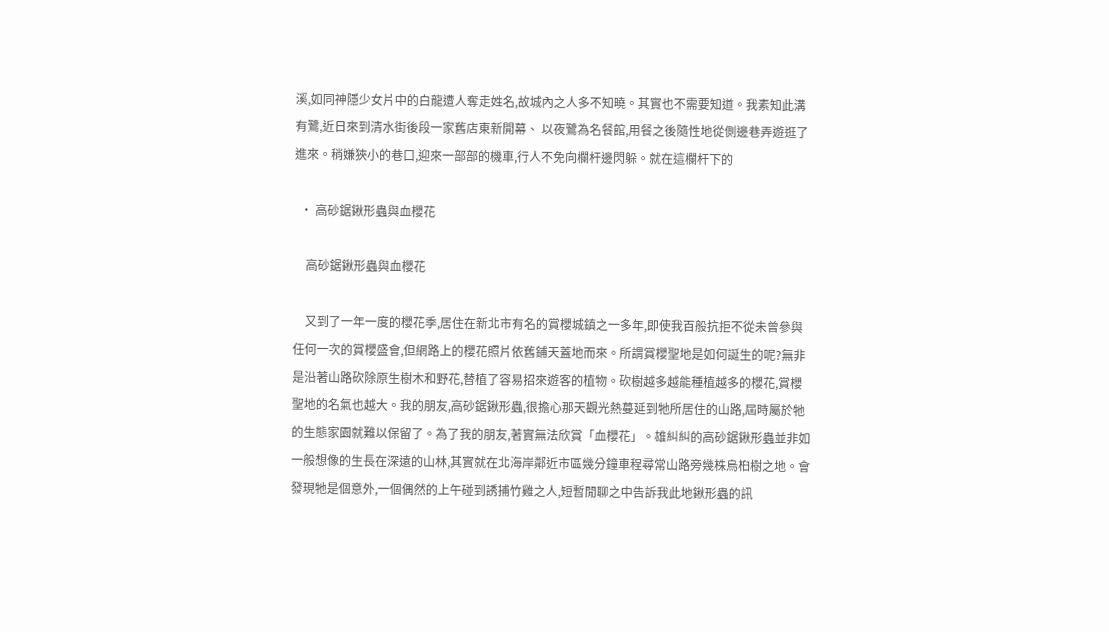溪,如同神隱少女片中的白龍遭人奪走姓名,故城內之人多不知曉。其實也不需要知道。我素知此溝有鷺,近日來到清水街後段一家舊店東新開幕、 以夜鷺為名餐館,用餐之後隨性地從側邊巷弄遊逛了進來。稍嫌狹小的巷口,迎來一部部的機車,行人不免向欄杆邊閃躲。就在這欄杆下的

  • 高砂鋸鍬形蟲與血櫻花

    高砂鋸鍬形蟲與血櫻花

    又到了一年一度的櫻花季,居住在新北市有名的賞櫻城鎮之一多年,即使我百般抗拒不從未曾參與任何一次的賞櫻盛會,但網路上的櫻花照片依舊鋪天蓋地而來。所謂賞櫻聖地是如何誕生的呢?無非是沿著山路砍除原生樹木和野花,替植了容易招來遊客的植物。砍樹越多越能種植越多的櫻花,賞櫻聖地的名氣也越大。我的朋友,高砂鋸鍬形蟲,很擔心那天觀光熱蔓延到牠所居住的山路,屆時屬於牠的生態家園就難以保留了。為了我的朋友,著實無法欣賞「血櫻花」。雄糾糾的高砂鋸鍬形蟲並非如一般想像的生長在深遠的山林,其實就在北海岸鄰近市區幾分鐘車程尋常山路旁幾株烏桕樹之地。會發現牠是個意外,一個偶然的上午碰到誘捕竹雞之人,短暫閒聊之中告訴我此地鍬形蟲的訊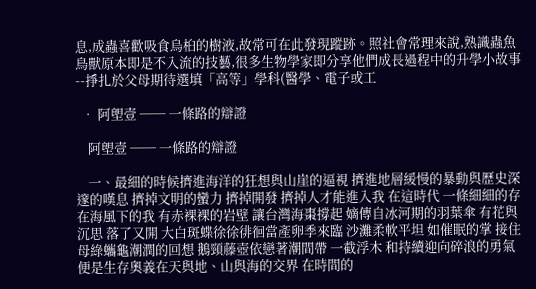息,成蟲喜歡吸食烏桕的樹液,故常可在此發現蹤跡。照社會常理來說,熟識蟲魚鳥獸原本即是不入流的技藝,很多生物學家即分享他們成長過程中的升學小故事--掙扎於父母期待選填「高等」學科(醫學、電子或工

  • 阿塱壹 ── 一條路的辯證

    阿塱壹 ── 一條路的辯證

    一、最細的時候擠進海洋的狂想與山崖的逼視 擠進地層緩慢的暴動與歷史深邃的嘆息 擠掉文明的蠻力 擠掉開發 擠掉人才能進入我 在這時代 一條細細的存在海風下的我 有赤裸裸的岩壁 讓台灣海棗撐起 嫡傳自冰河期的羽葉傘 有花與沉思 落了又開 大白斑蝶徐徐徘徊當產卵季來臨 沙灘柔軟平坦 如催眠的掌 接住母綠蠵龜潮潤的回想 鵝頸藤壺依戀著潮間帶 一截浮木 和持續迎向碎浪的勇氣 便是生存奧義在天與地、山與海的交界 在時間的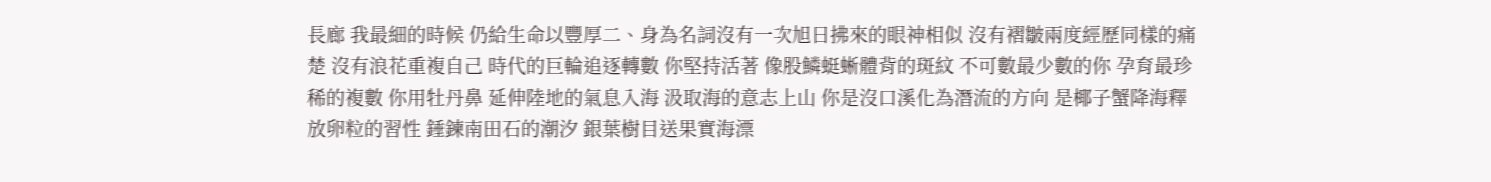長廊 我最細的時候 仍給生命以豐厚二、身為名詞沒有一次旭日拂來的眼神相似 沒有褶皺兩度經歷同樣的痛楚 沒有浪花重複自己 時代的巨輪追逐轉數 你堅持活著 像股鱗蜓蜥體背的斑紋 不可數最少數的你 孕育最珍稀的複數 你用牡丹鼻 延伸陸地的氣息入海 汲取海的意志上山 你是沒口溪化為潛流的方向 是椰子蟹降海釋放卵粒的習性 錘鍊南田石的潮汐 銀葉樹目送果實海漂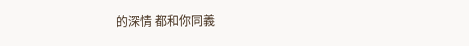的深情 都和你同義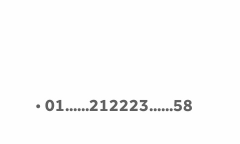• 01......212223......58